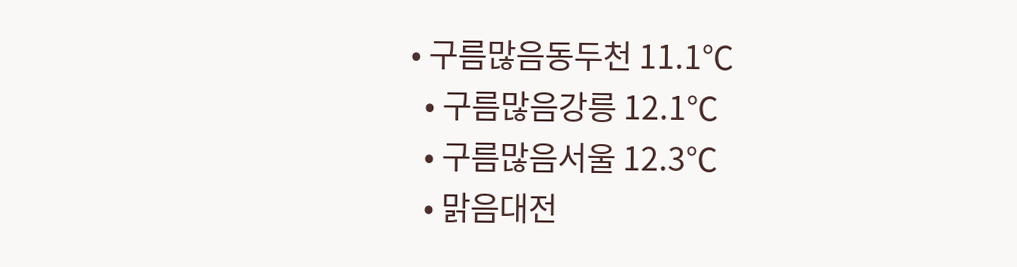• 구름많음동두천 11.1℃
  • 구름많음강릉 12.1℃
  • 구름많음서울 12.3℃
  • 맑음대전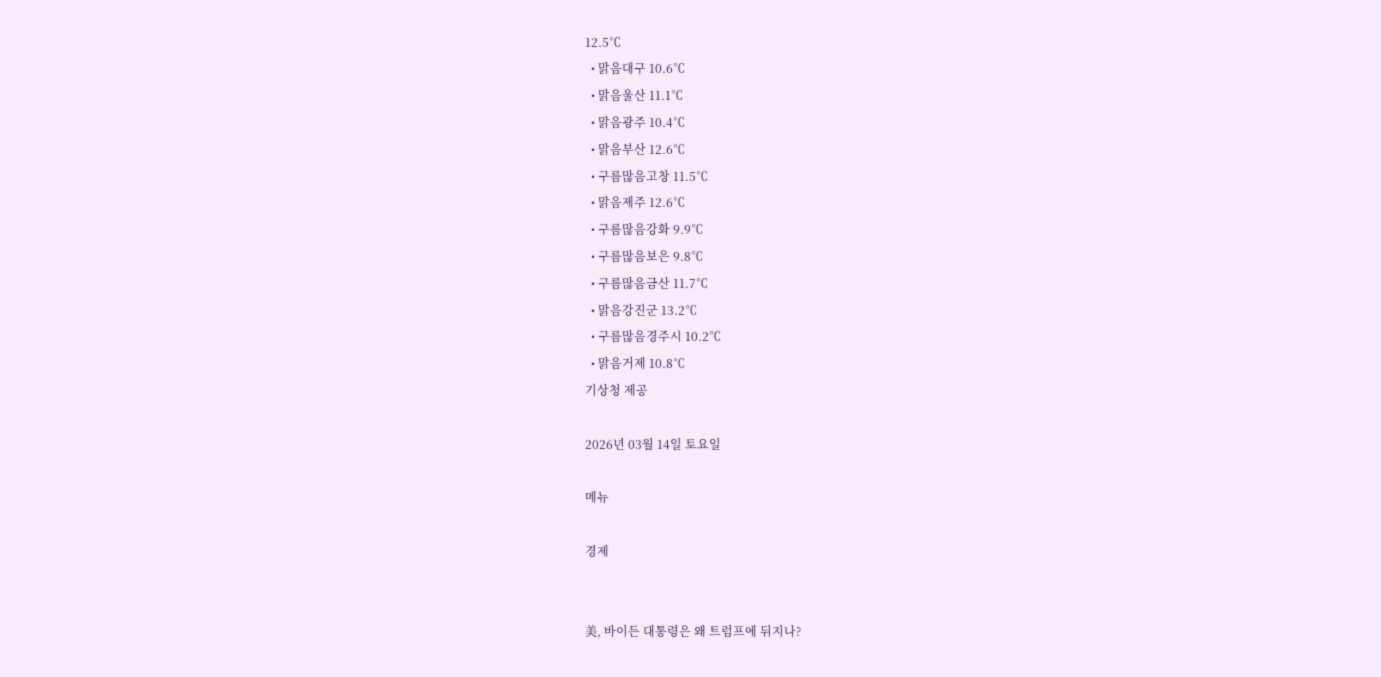12.5℃
  • 맑음대구 10.6℃
  • 맑음울산 11.1℃
  • 맑음광주 10.4℃
  • 맑음부산 12.6℃
  • 구름많음고창 11.5℃
  • 맑음제주 12.6℃
  • 구름많음강화 9.9℃
  • 구름많음보은 9.8℃
  • 구름많음금산 11.7℃
  • 맑음강진군 13.2℃
  • 구름많음경주시 10.2℃
  • 맑음거제 10.8℃
기상청 제공

2026년 03월 14일 토요일

메뉴

경제


美, 바이든 대통령은 왜 트럼프에 뒤지나?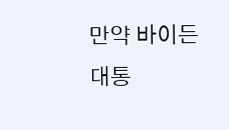만약 바이든 대통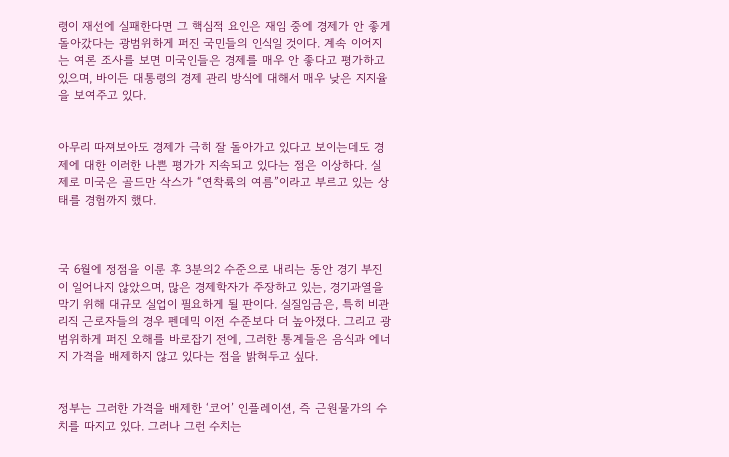령이 재선에 실패한다면 그 핵심적 요인은 재임 중에 경제가 안 좋게 돌아갔다는 광범위하게 퍼진 국민들의 인식일 것이다. 계속 이어지는 여론 조사를 보면 미국인들은 경제를 매우 안 좋다고 평가하고 있으며, 바이든 대통령의 경제 관리 방식에 대해서 매우 낮은 지지율을 보여주고 있다.


아무리 따져보아도 경제가 극히 잘 돌아가고 있다고 보이는데도 경제에 대한 이러한 나쁜 평가가 지속되고 있다는 점은 이상하다. 실제로 미국은 골드만 삭스가 “연착륙의 여름”이라고 부르고 있는 상태를 경험까지 했다.



국 6월에 정점을 이룬 후 3분의2 수준으로 내리는 동안 경기 부진이 일어나지 않았으며, 많은 경제학자가 주장하고 있는, 경기과열을 막기 위해 대규모 실업이 필요하게 될 판이다. 실질임금은, 특히 비관리직 근로자들의 경우 펜데믹 이전 수준보다 더 높아졌다. 그리고 광범위하게 퍼진 오해를 바로잡기 전에, 그러한 통계들은 음식과 에너지 가격을 배제하지 않고 있다는 점을 밝혀두고 싶다.


정부는 그러한 가격을 배제한 ‘코어’ 인플레이션, 즉 근원물가의 수치를 따지고 있다. 그러나 그런 수치는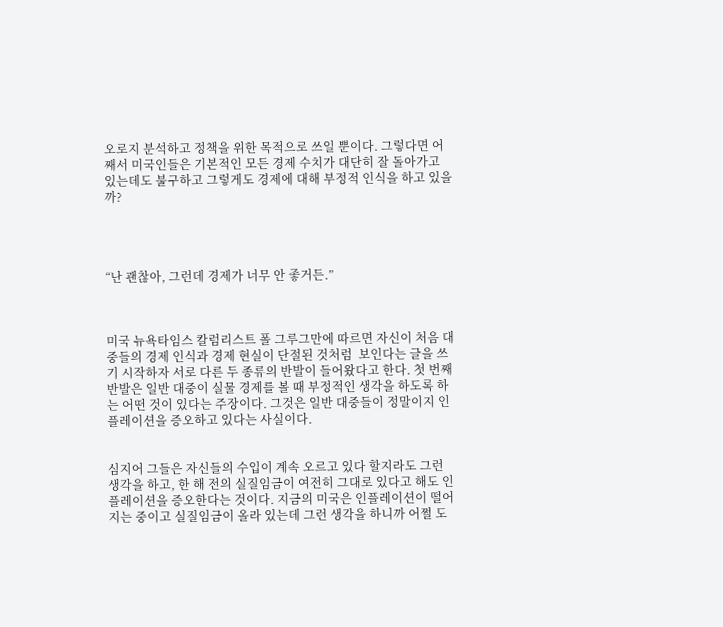오로지 분석하고 정책을 위한 목적으로 쓰일 뿐이다. 그렇다면 어째서 미국인들은 기본적인 모든 경제 수치가 대단히 잘 돌아가고 있는데도 불구하고 그렇게도 경제에 대해 부정적 인식을 하고 있을까?




“난 괜찮아, 그런데 경제가 너무 안 좋거든.”



미국 뉴욕타임스 칼럼리스트 폴 그루그만에 따르면 자신이 처음 대중들의 경제 인식과 경제 현실이 단절된 것처럼  보인다는 글을 쓰기 시작하자 서로 다른 두 종류의 반발이 들어왔다고 한다. 첫 번째 반발은 일반 대중이 실물 경제를 볼 때 부정적인 생각을 하도록 하는 어떤 것이 있다는 주장이다. 그것은 일반 대중들이 정말이지 인플레이션을 증오하고 있다는 사실이다.


심지어 그들은 자신들의 수입이 계속 오르고 있다 할지라도 그런 생각을 하고, 한 해 전의 실질임금이 여전히 그대로 있다고 해도 인플레이션을 증오한다는 것이다. 지금의 미국은 인플레이션이 떨어지는 중이고 실질임금이 올라 있는데 그런 생각을 하니까 어쩔 도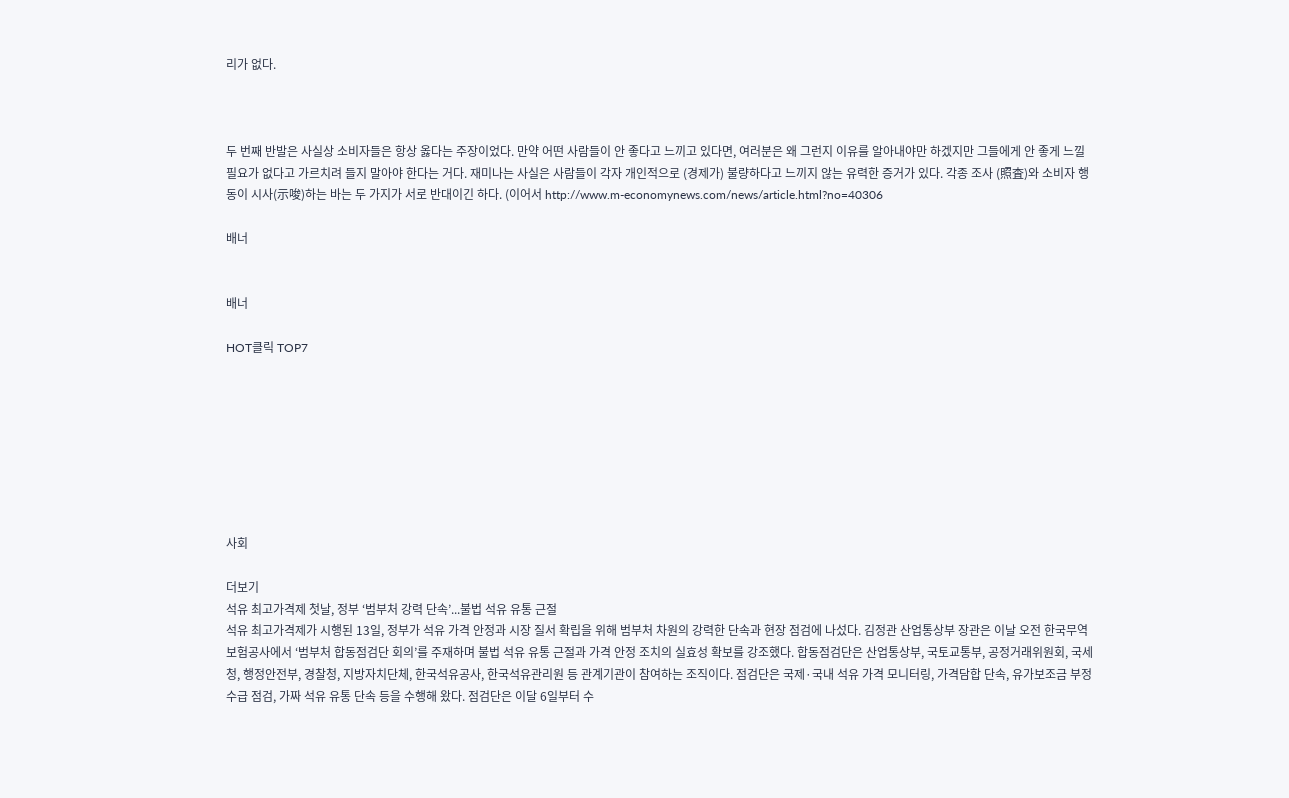리가 없다.



두 번째 반발은 사실상 소비자들은 항상 옳다는 주장이었다. 만약 어떤 사람들이 안 좋다고 느끼고 있다면, 여러분은 왜 그런지 이유를 알아내야만 하겠지만 그들에게 안 좋게 느낄 필요가 없다고 가르치려 들지 말아야 한다는 거다. 재미나는 사실은 사람들이 각자 개인적으로 (경제가) 불량하다고 느끼지 않는 유력한 증거가 있다. 각종 조사 (照査)와 소비자 행동이 시사(示唆)하는 바는 두 가지가 서로 반대이긴 하다. (이어서 http://www.m-economynews.com/news/article.html?no=40306

배너


배너

HOT클릭 TOP7








사회

더보기
석유 최고가격제 첫날, 정부 ‘범부처 강력 단속’...불법 석유 유통 근절
석유 최고가격제가 시행된 13일, 정부가 석유 가격 안정과 시장 질서 확립을 위해 범부처 차원의 강력한 단속과 현장 점검에 나섰다. 김정관 산업통상부 장관은 이날 오전 한국무역보험공사에서 ‘범부처 합동점검단 회의’를 주재하며 불법 석유 유통 근절과 가격 안정 조치의 실효성 확보를 강조했다. 합동점검단은 산업통상부, 국토교통부, 공정거래위원회, 국세청, 행정안전부, 경찰청, 지방자치단체, 한국석유공사, 한국석유관리원 등 관계기관이 참여하는 조직이다. 점검단은 국제·국내 석유 가격 모니터링, 가격담합 단속, 유가보조금 부정수급 점검, 가짜 석유 유통 단속 등을 수행해 왔다. 점검단은 이달 6일부터 수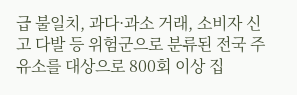급 불일치, 과다·과소 거래, 소비자 신고 다발 등 위험군으로 분류된 전국 주유소를 대상으로 800회 이상 집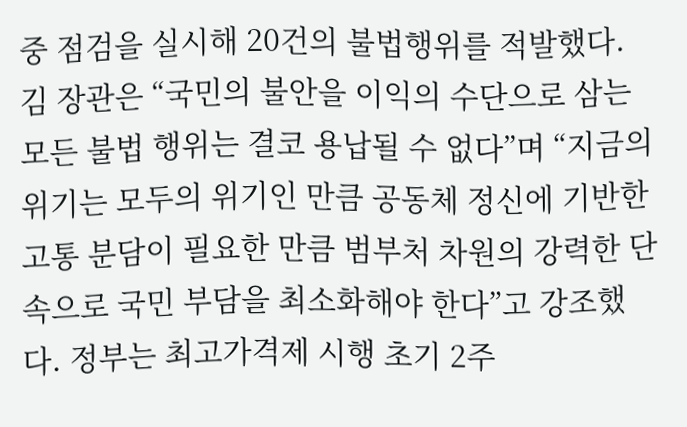중 점검을 실시해 20건의 불법행위를 적발했다. 김 장관은 “국민의 불안을 이익의 수단으로 삼는 모든 불법 행위는 결코 용납될 수 없다”며 “지금의 위기는 모두의 위기인 만큼 공동체 정신에 기반한 고통 분담이 필요한 만큼 범부처 차원의 강력한 단속으로 국민 부담을 최소화해야 한다”고 강조했다. 정부는 최고가격제 시행 초기 2주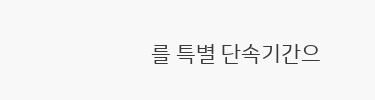를 특별 단속기간으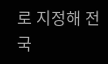로 지정해 전국